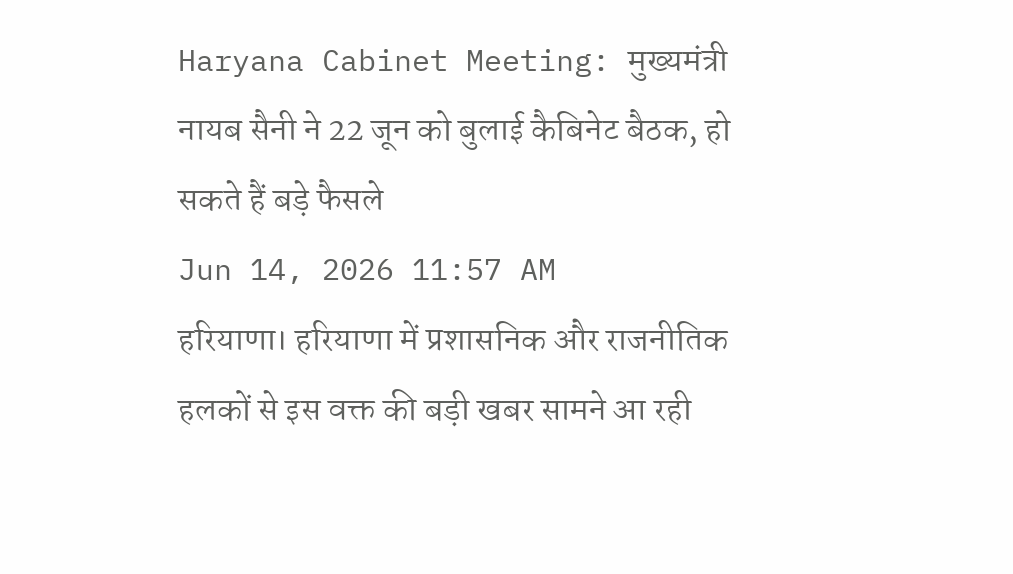Haryana Cabinet Meeting: मुख्यमंत्री नायब सैनी ने 22 जून को बुलाई कैबिनेट बैठक, हो सकते हैं बड़े फैसले
Jun 14, 2026 11:57 AM
हरियाणा। हरियाणा में प्रशासनिक और राजनीतिक हलकों से इस वक्त की बड़ी खबर सामने आ रही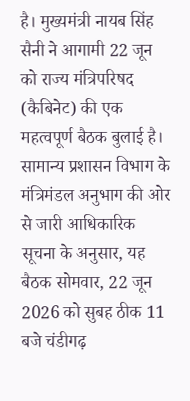है। मुख्यमंत्री नायब सिंह सैनी ने आगामी 22 जून को राज्य मंत्रिपरिषद (कैबिनेट) की एक महत्वपूर्ण बैठक बुलाई है। सामान्य प्रशासन विभाग के मंत्रिमंडल अनुभाग की ओर से जारी आधिकारिक सूचना के अनुसार, यह बैठक सोमवार, 22 जून 2026 को सुबह ठीक 11 बजे चंडीगढ़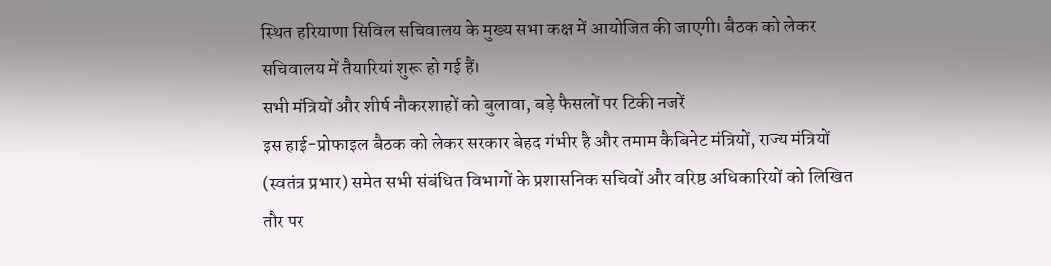स्थित हरियाणा सिविल सचिवालय के मुख्य सभा कक्ष में आयोजित की जाएगी। बैठक को लेकर सचिवालय में तैयारियां शुरू हो गई हैं।
सभी मंत्रियों और शीर्ष नौकरशाहों को बुलावा, बड़े फैसलों पर टिकी नजरें
इस हाई-प्रोफाइल बैठक को लेकर सरकार बेहद गंभीर है और तमाम कैबिनेट मंत्रियों, राज्य मंत्रियों (स्वतंत्र प्रभार) समेत सभी संबंधित विभागों के प्रशासनिक सचिवों और वरिष्ठ अधिकारियों को लिखित तौर पर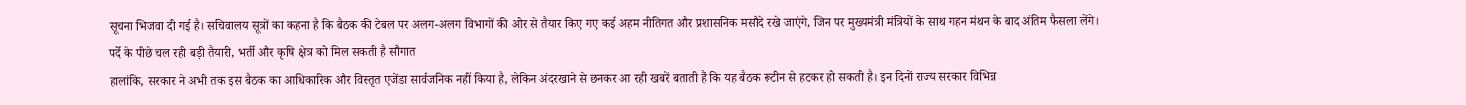सूचना भिजवा दी गई है। सचिवालय सूत्रों का कहना है कि बैठक की टेबल पर अलग-अलग विभागों की ओर से तैयार किए गए कई अहम नीतिगत और प्रशासनिक मसौदे रखे जाएंगे, जिन पर मुख्यमंत्री मंत्रियों के साथ गहन मंथन के बाद अंतिम फैसला लेंगे।
पर्दे के पीछे चल रही बड़ी तैयारी, भर्ती और कृषि क्षेत्र को मिल सकती है सौगात
हालांकि, सरकार ने अभी तक इस बैठक का आधिकारिक और विस्तृत एजेंडा सार्वजनिक नहीं किया है, लेकिन अंदरखाने से छनकर आ रही खबरें बताती हैं कि यह बैठक रूटीन से हटकर हो सकती है। इन दिनों राज्य सरकार विभिन्न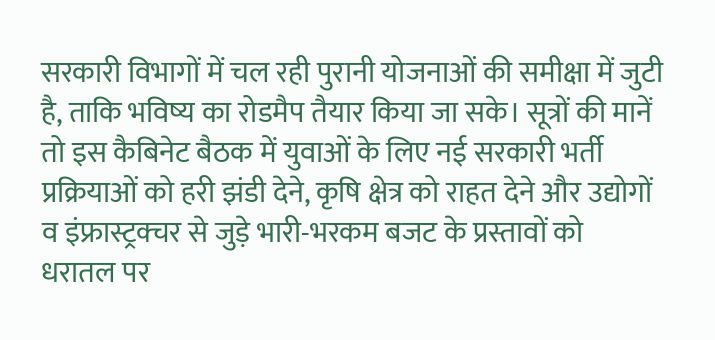सरकारी विभागों में चल रही पुरानी योजनाओं की समीक्षा में जुटी है, ताकि भविष्य का रोडमैप तैयार किया जा सके। सूत्रों की मानें तो इस कैबिनेट बैठक में युवाओं के लिए नई सरकारी भर्ती प्रक्रियाओं को हरी झंडी देने, कृषि क्षेत्र को राहत देने और उद्योगों व इंफ्रास्ट्रक्चर से जुड़े भारी-भरकम बजट के प्रस्तावों को धरातल पर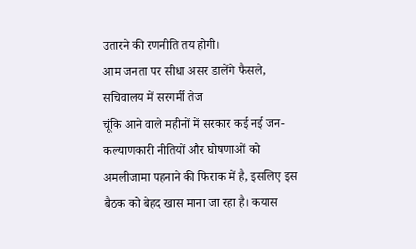उतारने की रणनीति तय होगी।
आम जनता पर सीधा असर डालेंगे फैसले, सचिवालय में सरगर्मी तेज
चूंकि आने वाले महीनों में सरकार कई नई जन-कल्याणकारी नीतियों और घोषणाओं को अमलीजामा पहनाने की फिराक में है, इसलिए इस बैठक को बेहद खास माना जा रहा है। कयास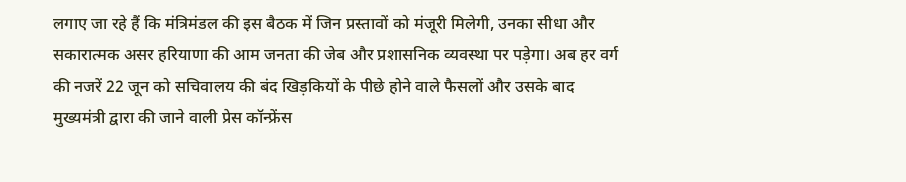लगाए जा रहे हैं कि मंत्रिमंडल की इस बैठक में जिन प्रस्तावों को मंजूरी मिलेगी, उनका सीधा और सकारात्मक असर हरियाणा की आम जनता की जेब और प्रशासनिक व्यवस्था पर पड़ेगा। अब हर वर्ग की नजरें 22 जून को सचिवालय की बंद खिड़कियों के पीछे होने वाले फैसलों और उसके बाद मुख्यमंत्री द्वारा की जाने वाली प्रेस कॉन्फ्रेंस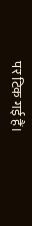पर टिक गई हैं।